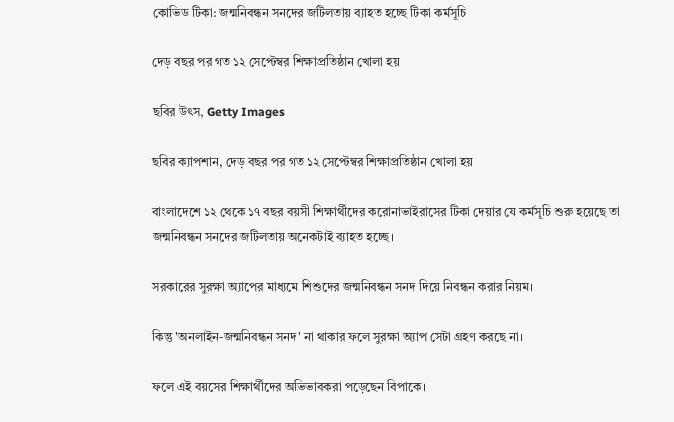কোভিড টিকা: জন্মনিবন্ধন সনদের জটিলতায় ব্যাহত হচ্ছে টিকা কর্মসূচি

দেড় বছর পর গত ১২ সেপ্টেম্বর শিক্ষাপ্রতিষ্ঠান খোলা হয়

ছবির উৎস, Getty Images

ছবির ক্যাপশান, দেড় বছর পর গত ১২ সেপ্টেম্বর শিক্ষাপ্রতিষ্ঠান খোলা হয়

বাংলাদেশে ১২ থেকে ১৭ বছর বয়সী শিক্ষার্থীদের করোনাভাইরাসের টিকা দেয়ার যে কর্মসূচি শুরু হয়েছে তা জন্মনিবন্ধন সনদের জটিলতায় অনেকটাই ব্যাহত হচ্ছে।

সরকারের সুরক্ষা অ্যাপের মাধ্যমে শিশুদের জন্মনিবন্ধন সনদ দিয়ে নিবন্ধন করার নিয়ম।

কিন্তু 'অনলাইন-জন্মনিবন্ধন সনদ' না থাকার ফলে সুরক্ষা অ্যাপ সেটা গ্রহণ করছে না।

ফলে এই বয়সের শিক্ষার্থীদের অভিভাবকরা পড়েছেন বিপাকে।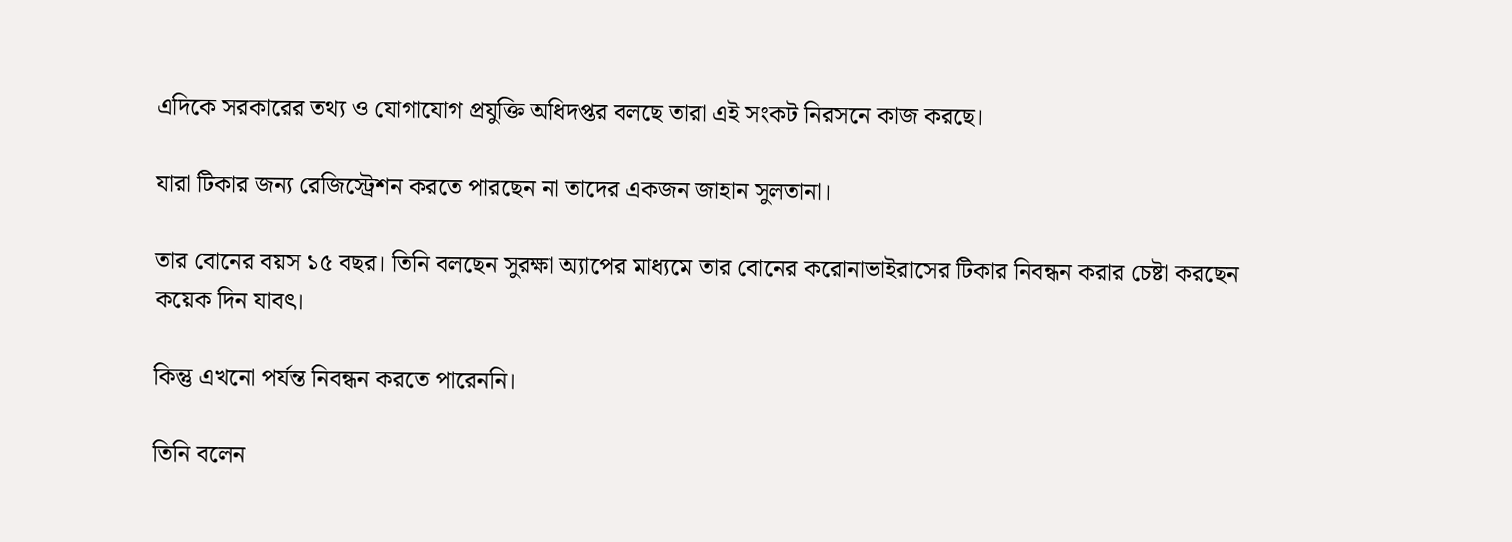এদিকে সরকারের তথ্য ও যোগাযোগ প্রযুক্তি অধিদপ্তর বলছে তারা এই সংকট নিরসনে কাজ করছে।

যারা টিকার জন্য রেজিস্ট্রেশন করতে পারছেন না তাদের একজন জাহান সুলতানা।

তার বোনের বয়স ১৫ বছর। তিনি বলছেন সুরক্ষা অ্যাপের মাধ্যমে তার বোনের করোনাভাইরাসের টিকার নিবন্ধন করার চেষ্টা করছেন কয়েক দিন যাবৎ।

কিন্তু এখনো পর্যন্ত নিবন্ধন করতে পারেননি।

তিনি বলেন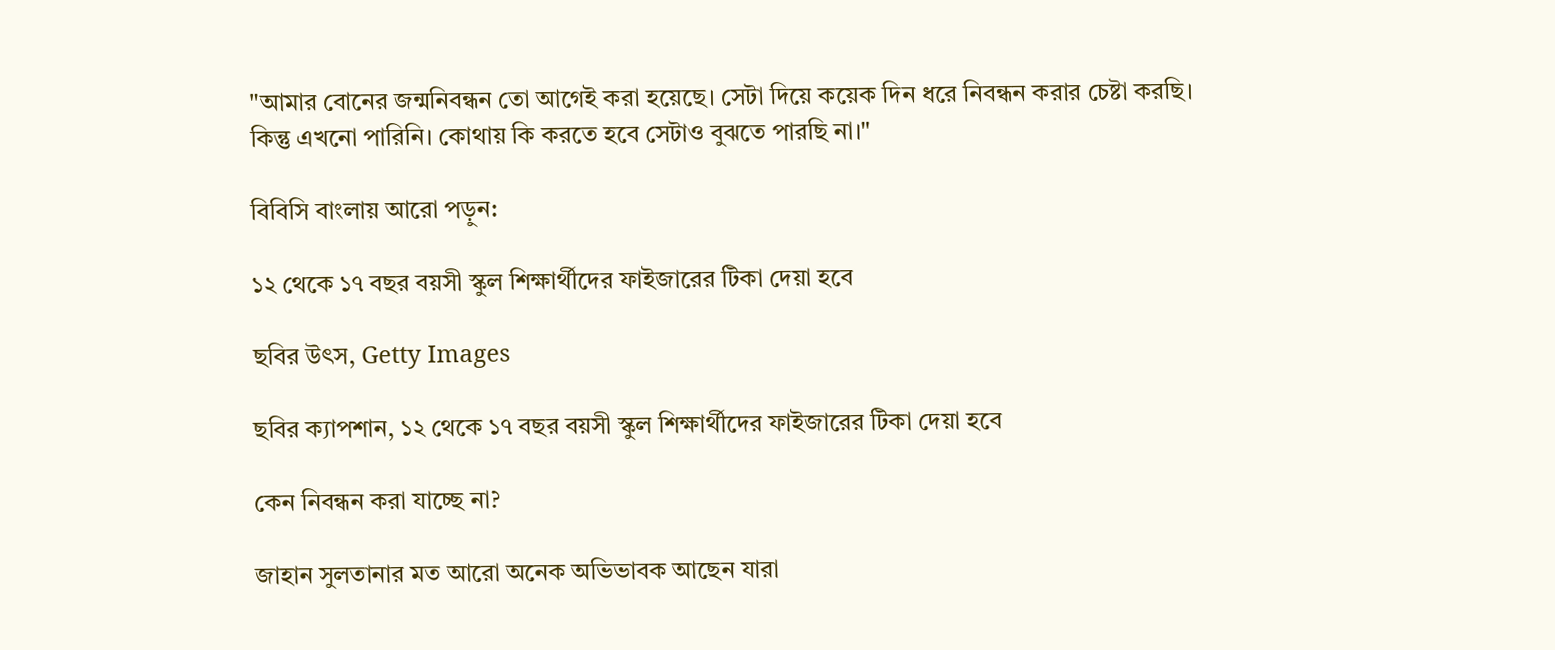"আমার বোনের জন্মনিবন্ধন তো আগেই করা হয়েছে। সেটা দিয়ে কয়েক দিন ধরে নিবন্ধন করার চেষ্টা করছি। কিন্তু এখনো পারিনি। কোথায় কি করতে হবে সেটাও বুঝতে পারছি না।"

বিবিসি বাংলায় আরো পড়ুন:

১২ থেকে ১৭ বছর বয়সী স্কুল শিক্ষার্থীদের ফাইজারের টিকা দেয়া হবে

ছবির উৎস, Getty Images

ছবির ক্যাপশান, ১২ থেকে ১৭ বছর বয়সী স্কুল শিক্ষার্থীদের ফাইজারের টিকা দেয়া হবে

কেন নিবন্ধন করা যাচ্ছে না?

জাহান সুলতানার মত আরো অনেক অভিভাবক আছেন যারা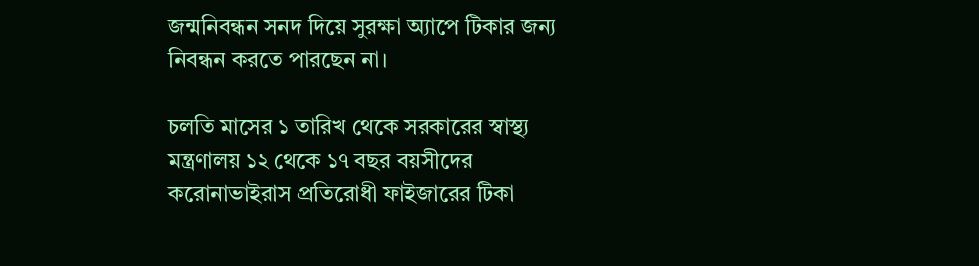জন্মনিবন্ধন সনদ দিয়ে সুরক্ষা অ্যাপে টিকার জন্য নিবন্ধন করতে পারছেন না।

চলতি মাসের ১ তারিখ থেকে সরকারের স্বাস্থ্য মন্ত্রণালয় ১২ থেকে ১৭ বছর বয়সীদের করোনাভাইরাস প্রতিরোধী ফাইজারের টিকা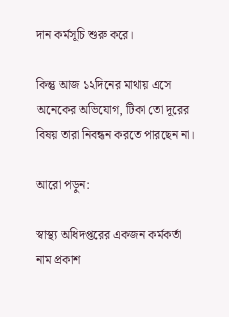দান কর্মসূচি শুরু করে।

কিন্তু আজ ১২দিনের মাথায় এসে অনেকের অভিযোগ, টিকা তো দূরের বিষয় তারা নিবন্ধন করতে পারছেন না।

আরো পড়ুন:

স্বাস্থ্য অধিদপ্তরের একজন কর্মকর্তা নাম প্রকাশ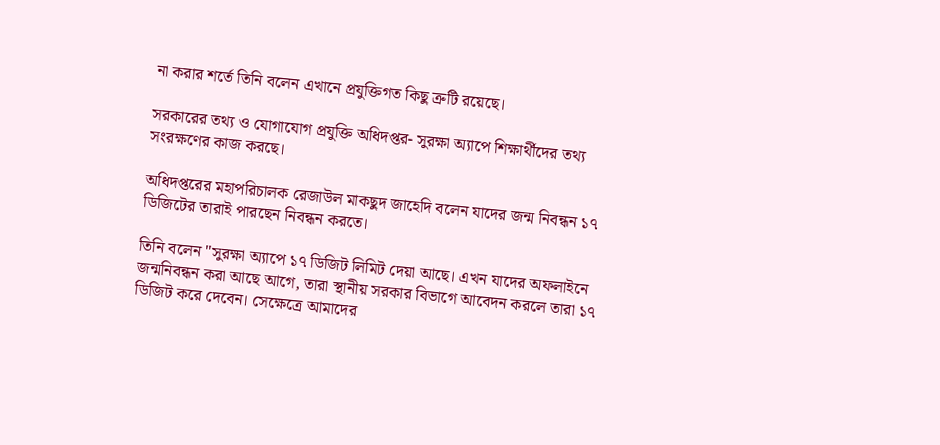না করার শর্তে তিনি বলেন এখানে প্রযুক্তিগত কিছু ত্রুটি রয়েছে।

সরকারের তথ্য ও যোগাযোগ প্রযুক্তি অধিদপ্তর- সুরক্ষা অ্যাপে শিক্ষার্থীদের তথ্য সংরক্ষণের কাজ করছে।

অধিদপ্তরের মহাপরিচালক রেজাউল মাকছুদ জাহেদি বলেন যাদের জন্ম নিবন্ধন ১৭ ডিজিটের তারাই পারছেন নিবন্ধন করতে।

তিনি বলেন "সুরক্ষা অ্যাপে ১৭ ডিজিট লিমিট দেয়া আছে। এখন যাদের অফলাইনে জন্মনিবন্ধন করা আছে আগে, তারা স্থানীয় সরকার বিভাগে আবেদন করলে তারা ১৭ ডিজিট করে দেবেন। সেক্ষেত্রে আমাদের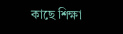কাছে শিক্ষা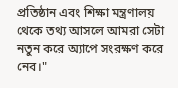প্রতিষ্ঠান এবং শিক্ষা মন্ত্রণালয় থেকে তথ্য আসলে আমরা সেটা নতুন করে অ্যাপে সংরক্ষণ করে নেব।"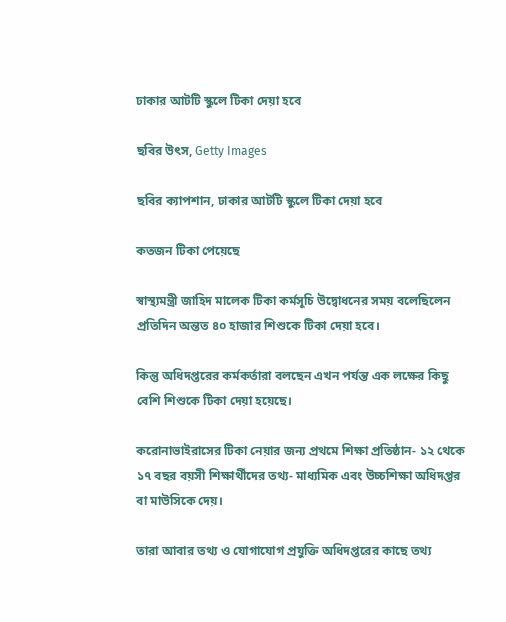ঢাকার আটটি স্কুলে টিকা দেয়া হবে

ছবির উৎস, Getty Images

ছবির ক্যাপশান, ঢাকার আটটি স্কুলে টিকা দেয়া হবে

কতজন টিকা পেয়েছে

স্বাস্থ্যমন্ত্রী জাহিদ মালেক টিকা কর্মসূচি উদ্বোধনের সময় বলেছিলেন প্রতিদিন অন্তত ৪০ হাজার শিশুকে টিকা দেয়া হবে।

কিন্তু অধিদপ্তরের কর্মকর্তারা বলছেন এখন পর্যন্ত এক লক্ষের কিছু বেশি শিশুকে টিকা দেয়া হয়েছে।

করোনাভাইরাসের টিকা নেয়ার জন্য প্রথমে শিক্ষা প্রতিষ্ঠান- ১২ থেকে ১৭ বছর বয়সী শিক্ষার্থীদের তথ্য- মাধ্যমিক এবং উচ্চশিক্ষা অধিদপ্তর বা মাউসিকে দেয়।

তারা আবার তথ্য ও যোগাযোগ প্রযুক্তি অধিদপ্তরের কাছে তথ্য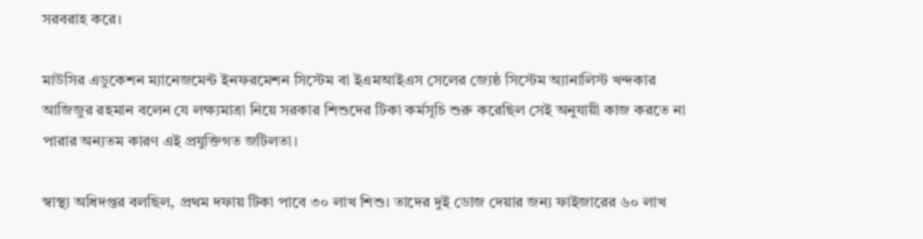সরবরাহ করে।

মাউসির এডুকেশন ম্যানেজমেন্ট ইনফরমেশন সিস্টেম বা ইএমআইএস সেলের জ্যেষ্ঠ সিস্টেম অ্যানালিস্ট খন্দকার আজিজুর রহমান বলেন যে লক্ষ্যমাত্রা নিয়ে সরকার শিশুদের টিকা কর্মসূচি শুরু করেছিল সেই অনুযায়ী কাজ করতে না পারার অন্যতম কারণ এই প্রযুক্তিগত জটিলতা।

স্বাস্থ্য অধিদপ্তর বলছিল, প্রথম দফায় টিকা পাবে ৩০ লাখ শিশু। তাদের দুই ডোজ দেয়ার জন্য ফাইজারের ৬০ লাখ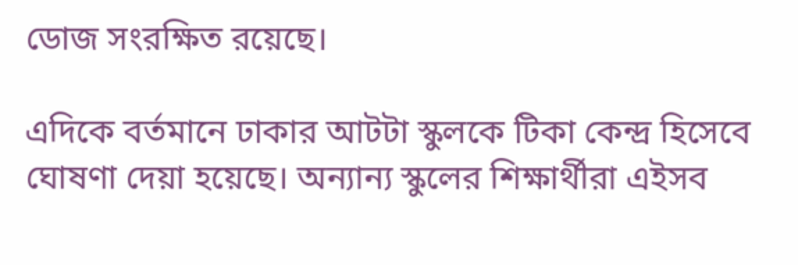ডোজ সংরক্ষিত রয়েছে।

এদিকে বর্তমানে ঢাকার আটটা স্কুলকে টিকা কেন্দ্র হিসেবে ঘোষণা দেয়া হয়েছে। অন্যান্য স্কুলের শিক্ষার্থীরা এইসব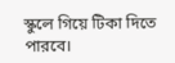স্কুলে গিয়ে টিকা দিতে পারবে।